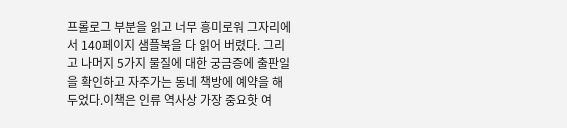프롤로그 부분을 읽고 너무 흥미로워 그자리에서 140페이지 샘플북을 다 읽어 버렸다. 그리고 나머지 5가지 물질에 대한 궁금증에 출판일을 확인하고 자주가는 동네 책방에 예약을 해 두었다.이책은 인류 역사상 가장 중요핫 여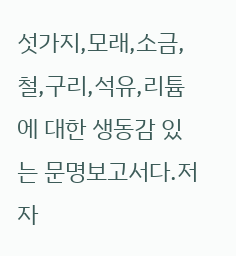섯가지,모래,소금,철,구리,석유,리튬에 대한 생동감 있는 문명보고서다.저자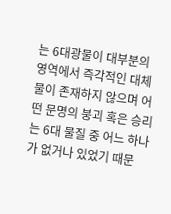는 6대광물이 대부분의 영역에서 즉각적인 대체물이 존재하지 않으며 어떤 문명의 붕괴 혹은 승리는 6대 물질 중 어느 하나가 없거나 있었기 때문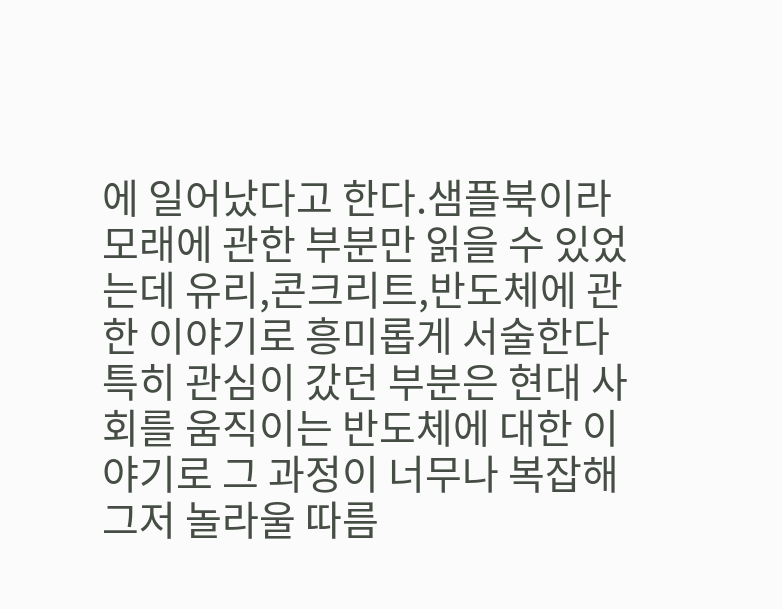에 일어났다고 한다.샘플북이라 모래에 관한 부분만 읽을 수 있었는데 유리,콘크리트,반도체에 관한 이야기로 흥미롭게 서술한다 특히 관심이 갔던 부분은 현대 사회를 움직이는 반도체에 대한 이야기로 그 과정이 너무나 복잡해 그저 놀라울 따름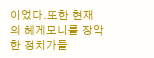이었다.또한 현재의 헤게모니를 장악한 정치가들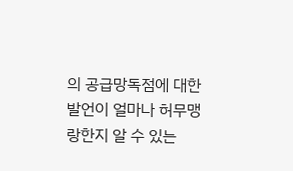의 공급망독점에 대한 발언이 얼마나 허무맹랑한지 알 수 있는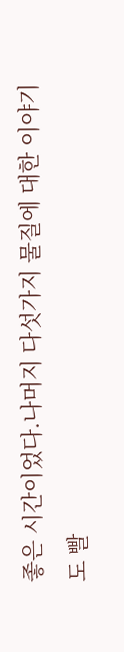좋은 시간이었다.나머지 다섯가지 물질에 대한 이야기도 빨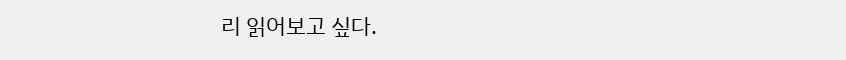리 읽어보고 싶다.